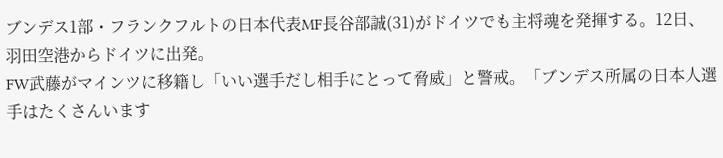ブンデス1部・フランクフルトの日本代表MF長谷部誠(31)がドイツでも主将魂を発揮する。12日、羽田空港からドイツに出発。
FW武藤がマインツに移籍し「いい選手だし相手にとって脅威」と警戒。「ブンデス所属の日本人選手はたくさんいます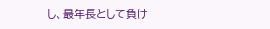し、最年長として負け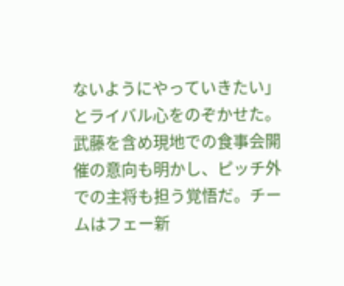ないようにやっていきたい」とライバル心をのぞかせた。武藤を含め現地での食事会開催の意向も明かし、ピッチ外での主将も担う覚悟だ。チームはフェー新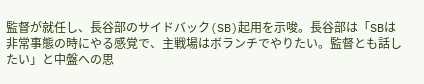監督が就任し、長谷部のサイドバック(SB)起用を示唆。長谷部は「SBは非常事態の時にやる感覚で、主戦場はボランチでやりたい。監督とも話したい」と中盤への思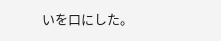いを口にした。